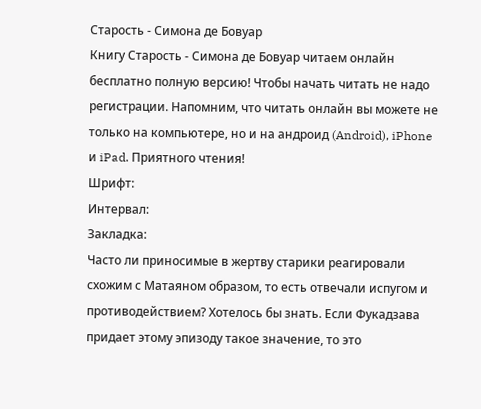Старость - Симона де Бовуар
Книгу Старость - Симона де Бовуар читаем онлайн бесплатно полную версию! Чтобы начать читать не надо регистрации. Напомним, что читать онлайн вы можете не только на компьютере, но и на андроид (Android), iPhone и iPad. Приятного чтения!
Шрифт:
Интервал:
Закладка:
Часто ли приносимые в жертву старики реагировали схожим с Матаяном образом, то есть отвечали испугом и противодействием? Хотелось бы знать. Если Фукадзава придает этому эпизоду такое значение, то это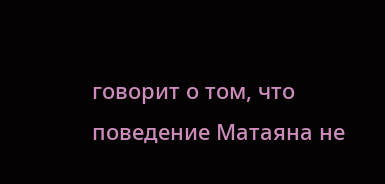говорит о том, что поведение Матаяна не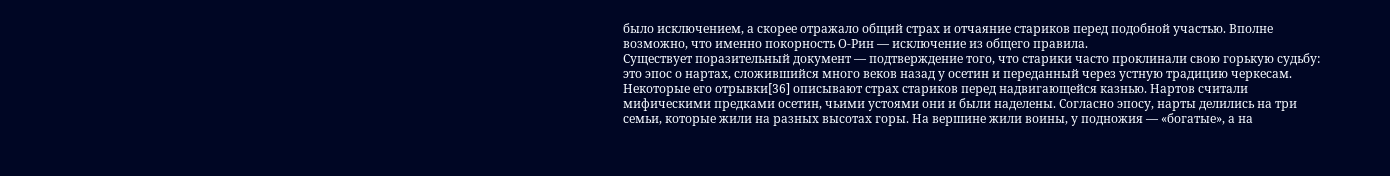было исключением, а скорее отражало общий страх и отчаяние стариков перед подобной участью. Вполне возможно, что именно покорность О-Рин — исключение из общего правила.
Существует поразительный документ — подтверждение того, что старики часто проклинали свою горькую судьбу: это эпос о нартах, сложившийся много веков назад у осетин и переданный через устную традицию черкесам. Некоторые его отрывки[36] описывают страх стариков перед надвигающейся казнью. Нартов считали мифическими предками осетин, чьими устоями они и были наделены. Согласно эпосу, нарты делились на три семьи, которые жили на разных высотах горы. На вершине жили воины, у подножия — «богатые», а на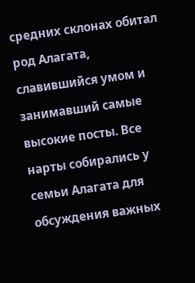средних склонах обитал род Алагата, славившийся умом и занимавший самые высокие посты. Все нарты собирались у семьи Алагата для обсуждения важных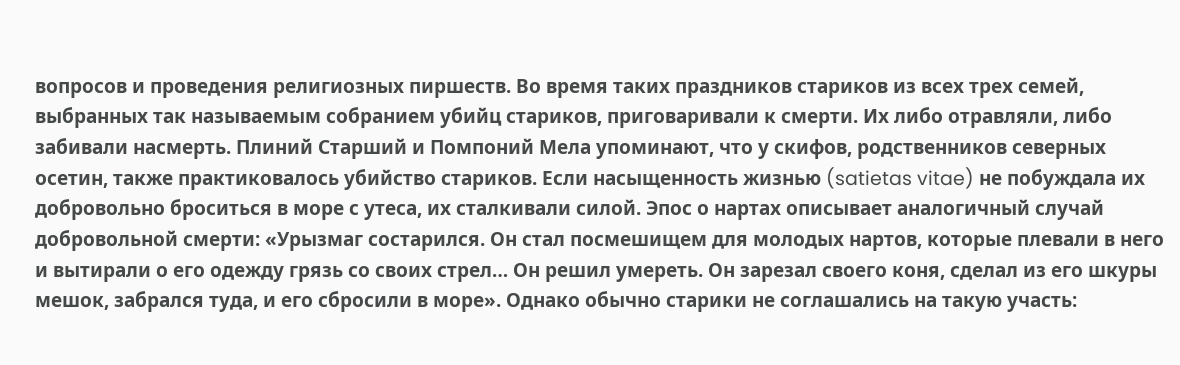вопросов и проведения религиозных пиршеств. Во время таких праздников стариков из всех трех семей, выбранных так называемым собранием убийц стариков, приговаривали к смерти. Их либо отравляли, либо забивали насмерть. Плиний Старший и Помпоний Мела упоминают, что у скифов, родственников северных осетин, также практиковалось убийство стариков. Если насыщенность жизнью (satietas vitae) не побуждала их добровольно броситься в море с утеса, их сталкивали силой. Эпос о нартах описывает аналогичный случай добровольной смерти: «Урызмаг состарился. Он стал посмешищем для молодых нартов, которые плевали в него и вытирали о его одежду грязь со своих стрел… Он решил умереть. Он зарезал своего коня, сделал из его шкуры мешок, забрался туда, и его сбросили в море». Однако обычно старики не соглашались на такую участь: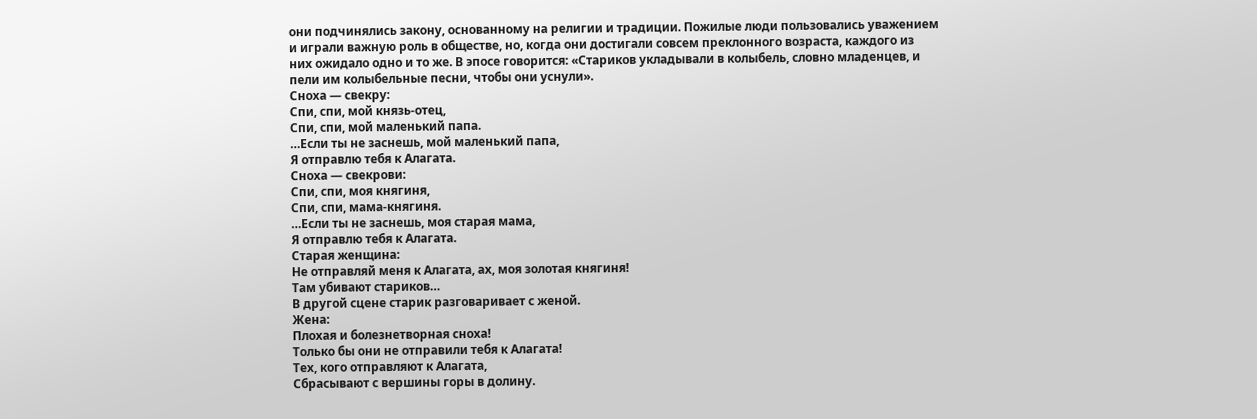они подчинялись закону, основанному на религии и традиции. Пожилые люди пользовались уважением и играли важную роль в обществе, но, когда они достигали совсем преклонного возраста, каждого из них ожидало одно и то же. В эпосе говорится: «Стариков укладывали в колыбель, словно младенцев, и пели им колыбельные песни, чтобы они уснули».
Сноха — свекру:
Спи, спи, мой князь-отец,
Спи, спи, мой маленький папа.
…Если ты не заснешь, мой маленький папа,
Я отправлю тебя к Алагата.
Сноха — свекрови:
Спи, спи, моя княгиня,
Спи, спи, мама-княгиня.
…Если ты не заснешь, моя старая мама,
Я отправлю тебя к Алагата.
Старая женщина:
Не отправляй меня к Алагата, ах, моя золотая княгиня!
Там убивают стариков…
В другой сцене старик разговаривает с женой.
Жена:
Плохая и болезнетворная сноха!
Только бы они не отправили тебя к Алагата!
Тех, кого отправляют к Алагата,
Сбрасывают с вершины горы в долину.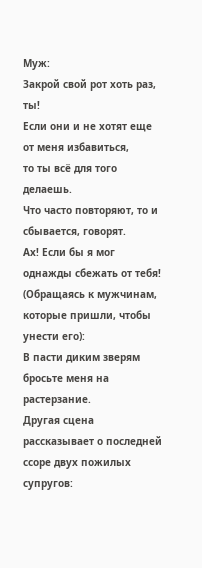Муж:
Закрой свой рот хоть раз, ты!
Если они и не хотят еще от меня избавиться,
то ты всё для того делаешь.
Что часто повторяют, то и сбывается, говорят.
Ах! Если бы я мог однажды сбежать от тебя!
(Обращаясь к мужчинам, которые пришли, чтобы унести его):
В пасти диким зверям бросьте меня на растерзание.
Другая сцена рассказывает о последней ссоре двух пожилых супругов: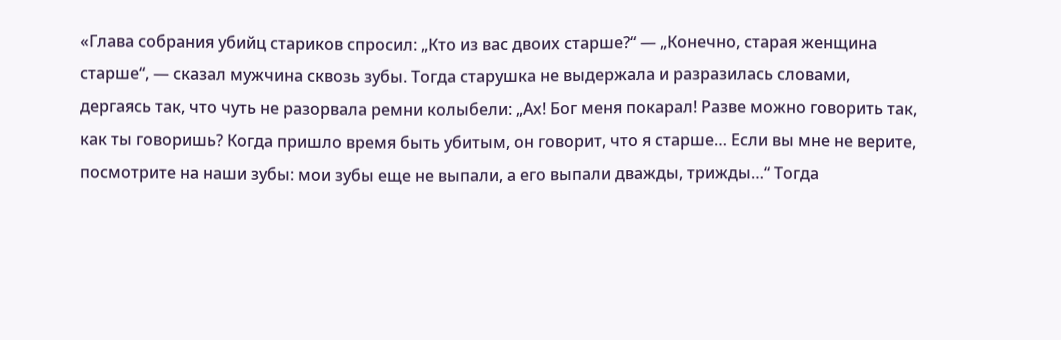«Глава собрания убийц стариков спросил: „Кто из вас двоих старше?“ — „Конечно, старая женщина старше“, — сказал мужчина сквозь зубы. Тогда старушка не выдержала и разразилась словами, дергаясь так, что чуть не разорвала ремни колыбели: „Ах! Бог меня покарал! Разве можно говорить так, как ты говоришь? Когда пришло время быть убитым, он говорит, что я старше… Если вы мне не верите, посмотрите на наши зубы: мои зубы еще не выпали, а его выпали дважды, трижды…“ Тогда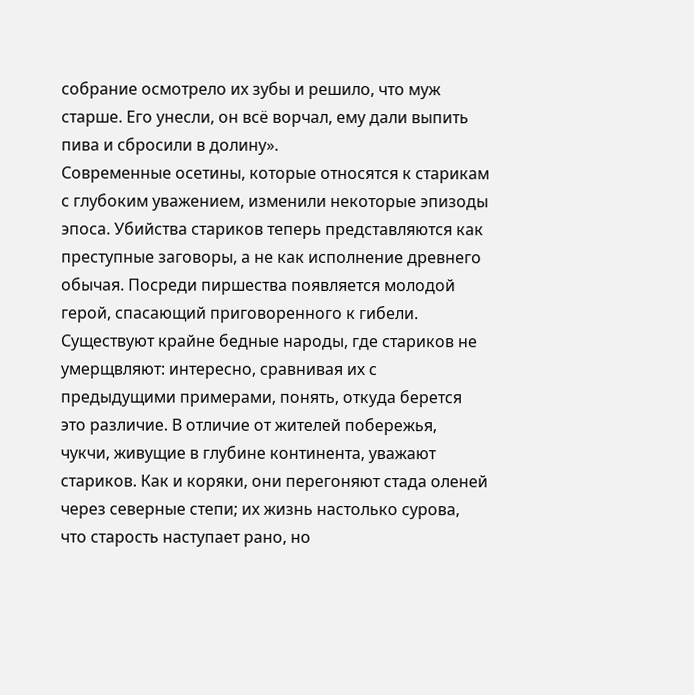собрание осмотрело их зубы и решило, что муж старше. Его унесли, он всё ворчал, ему дали выпить пива и сбросили в долину».
Современные осетины, которые относятся к старикам с глубоким уважением, изменили некоторые эпизоды эпоса. Убийства стариков теперь представляются как преступные заговоры, а не как исполнение древнего обычая. Посреди пиршества появляется молодой герой, спасающий приговоренного к гибели.
Существуют крайне бедные народы, где стариков не умерщвляют: интересно, сравнивая их с предыдущими примерами, понять, откуда берется это различие. В отличие от жителей побережья, чукчи, живущие в глубине континента, уважают стариков. Как и коряки, они перегоняют стада оленей через северные степи; их жизнь настолько сурова, что старость наступает рано, но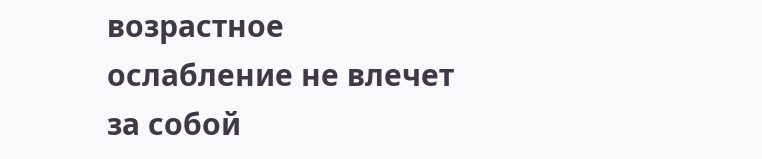возрастное ослабление не влечет за собой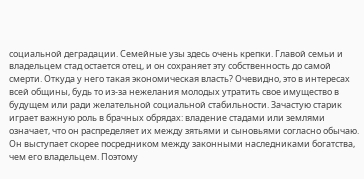социальной деградации. Семейные узы здесь очень крепки. Главой семьи и владельцем стад остается отец, и он сохраняет эту собственность до самой смерти. Откуда у него такая экономическая власть? Очевидно, это в интересах всей общины, будь то из-за нежелания молодых утратить свое имущество в будущем или ради желательной социальной стабильности. Зачастую старик играет важную роль в брачных обрядах: владение стадами или землями означает, что он распределяет их между зятьями и сыновьями согласно обычаю. Он выступает скорее посредником между законными наследниками богатства, чем его владельцем. Поэтому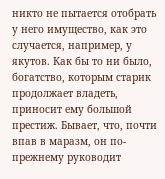никто не пытается отобрать у него имущество, как это случается, например, у якутов. Как бы то ни было, богатство, которым старик продолжает владеть, приносит ему большой престиж. Бывает, что, почти впав в маразм, он по-прежнему руководит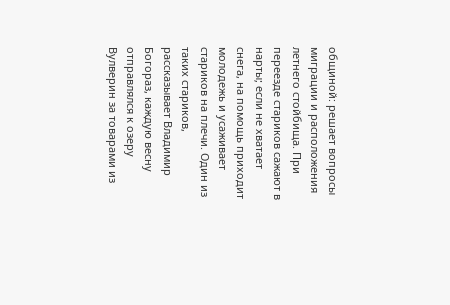общиной: решает вопросы миграции и расположения летнего стойбища. При переезде стариков сажают в нарты; если не хватает снега, на помощь приходит молодежь и усаживает стариков на плечи. Один из таких стариков, рассказывает Владимир Богораз, каждую весну отправлялся к озеру Вулверин за товарами из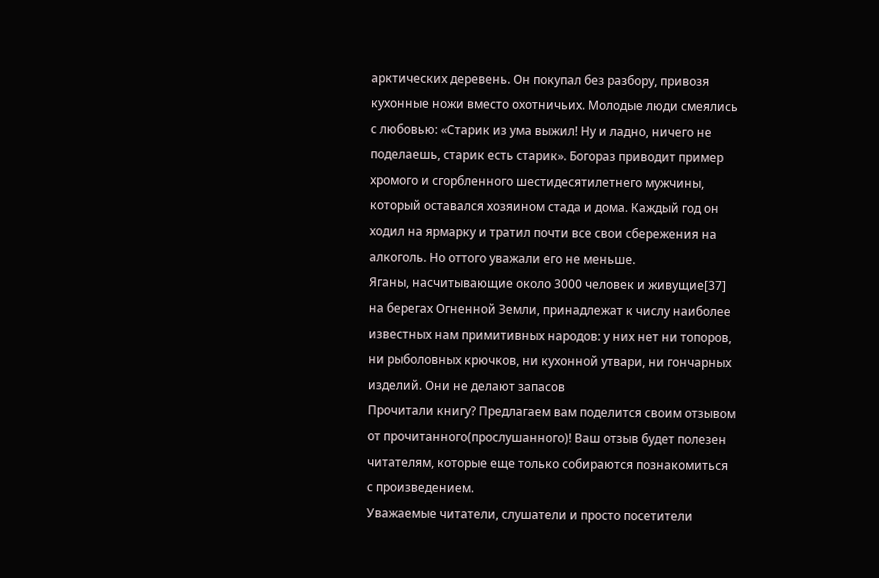арктических деревень. Он покупал без разбору, привозя кухонные ножи вместо охотничьих. Молодые люди смеялись с любовью: «Старик из ума выжил! Ну и ладно, ничего не поделаешь, старик есть старик». Богораз приводит пример хромого и сгорбленного шестидесятилетнего мужчины, который оставался хозяином стада и дома. Каждый год он ходил на ярмарку и тратил почти все свои сбережения на алкоголь. Но оттого уважали его не меньше.
Яганы, насчитывающие около 3000 человек и живущие[37] на берегах Огненной Земли, принадлежат к числу наиболее известных нам примитивных народов: у них нет ни топоров, ни рыболовных крючков, ни кухонной утвари, ни гончарных изделий. Они не делают запасов
Прочитали книгу? Предлагаем вам поделится своим отзывом от прочитанного(прослушанного)! Ваш отзыв будет полезен читателям, которые еще только собираются познакомиться с произведением.
Уважаемые читатели, слушатели и просто посетители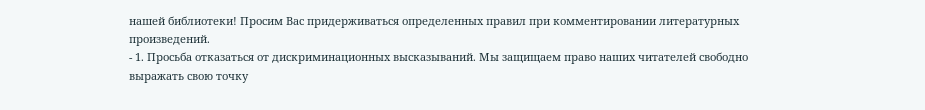нашей библиотеки! Просим Вас придерживаться определенных правил при комментировании литературных произведений.
- 1. Просьба отказаться от дискриминационных высказываний. Мы защищаем право наших читателей свободно выражать свою точку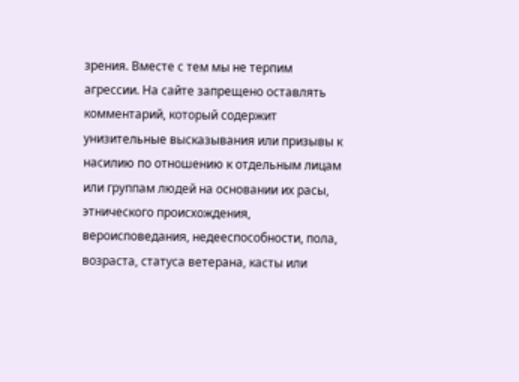зрения. Вместе с тем мы не терпим агрессии. На сайте запрещено оставлять комментарий, который содержит унизительные высказывания или призывы к насилию по отношению к отдельным лицам или группам людей на основании их расы, этнического происхождения, вероисповедания, недееспособности, пола, возраста, статуса ветерана, касты или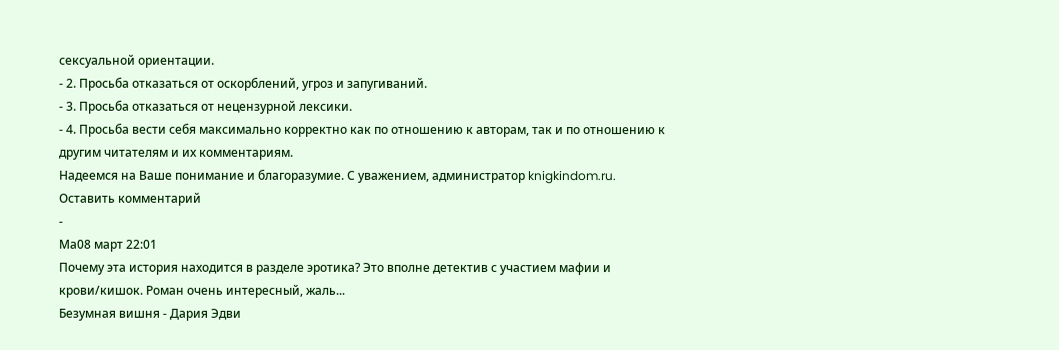сексуальной ориентации.
- 2. Просьба отказаться от оскорблений, угроз и запугиваний.
- 3. Просьба отказаться от нецензурной лексики.
- 4. Просьба вести себя максимально корректно как по отношению к авторам, так и по отношению к другим читателям и их комментариям.
Надеемся на Ваше понимание и благоразумие. С уважением, администратор knigkindom.ru.
Оставить комментарий
-
Ма08 март 22:01
Почему эта история находится в разделе эротика? Это вполне детектив с участием мафии и крови/кишок. Роман очень интересный, жаль...
Безумная вишня - Дария Эдви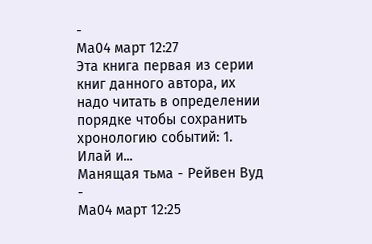-
Ма04 март 12:27
Эта книга первая из серии книг данного автора, их надо читать в определении порядке чтобы сохранить хронологию событий: 1. Илай и...
Манящая тьма - Рейвен Вуд
-
Ма04 март 12:25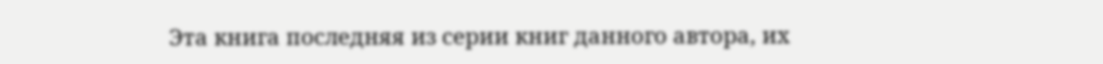Эта книга последняя из серии книг данного автора, их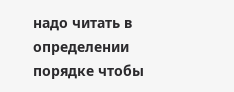надо читать в определении порядке чтобы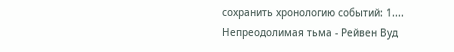сохранить хронологию событий: 1....
Непреодолимая тьма - Рейвен Вуд